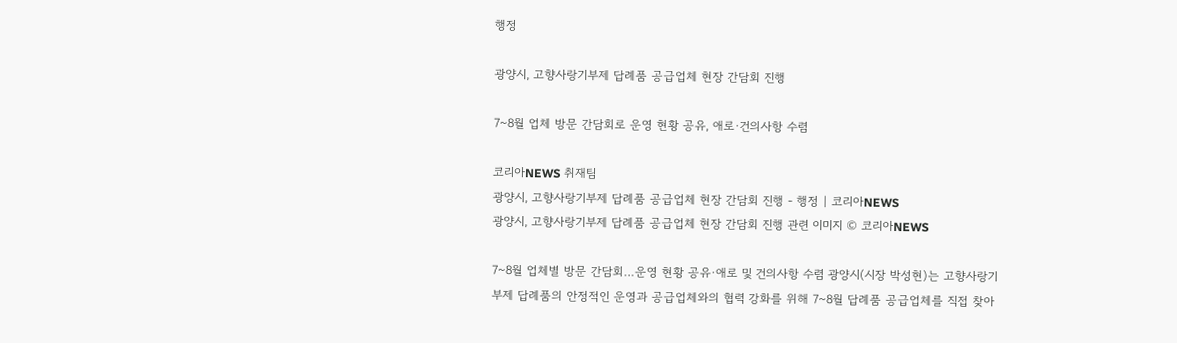행정

광양시, 고향사랑기부제 답례품 공급업체 현장 간담회 진행

7~8월 업체 방문 간담회로 운영 현황 공유, 애로·건의사항 수렴

코리아NEWS 취재팀
광양시, 고향사랑기부제 답례품 공급업체 현장 간담회 진행 - 행정 | 코리아NEWS
광양시, 고향사랑기부제 답례품 공급업체 현장 간담회 진행 관련 이미지 © 코리아NEWS

7~8월 업체별 방문 간담회…운영 현황 공유·애로 및 건의사항 수렴 광양시(시장 박성현)는 고향사랑기부제 답례품의 안정적인 운영과 공급업체와의 협력 강화를 위해 7~8월 답례품 공급업체를 직접 찾아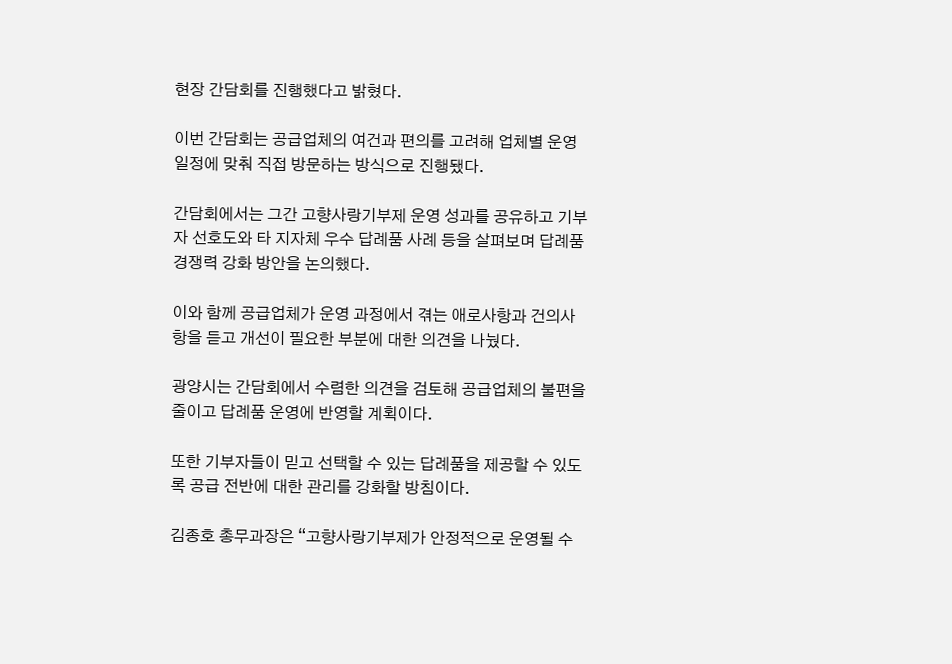현장 간담회를 진행했다고 밝혔다.

이번 간담회는 공급업체의 여건과 편의를 고려해 업체별 운영 일정에 맞춰 직접 방문하는 방식으로 진행됐다.

간담회에서는 그간 고향사랑기부제 운영 성과를 공유하고 기부자 선호도와 타 지자체 우수 답례품 사례 등을 살펴보며 답례품 경쟁력 강화 방안을 논의했다.

이와 함께 공급업체가 운영 과정에서 겪는 애로사항과 건의사항을 듣고 개선이 필요한 부분에 대한 의견을 나눴다.

광양시는 간담회에서 수렴한 의견을 검토해 공급업체의 불편을 줄이고 답례품 운영에 반영할 계획이다.

또한 기부자들이 믿고 선택할 수 있는 답례품을 제공할 수 있도록 공급 전반에 대한 관리를 강화할 방침이다.

김종호 총무과장은 “고향사랑기부제가 안정적으로 운영될 수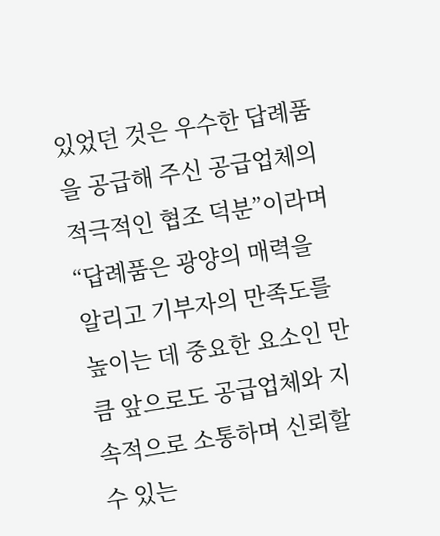있었던 것은 우수한 답례품을 공급해 주신 공급업체의 적극적인 협조 덕분”이라며 “답례품은 광양의 매력을 알리고 기부자의 만족도를 높이는 데 중요한 요소인 만큼 앞으로도 공급업체와 지속적으로 소통하며 신뢰할 수 있는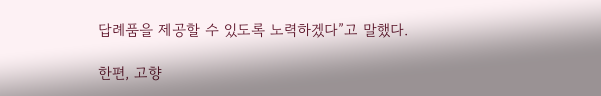답례품을 제공할 수 있도록 노력하겠다”고 말했다.

한편, 고향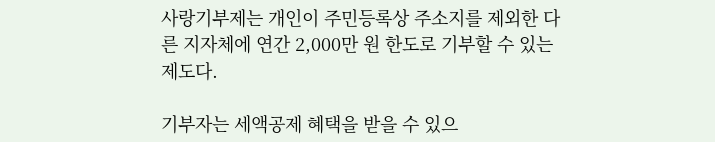사랑기부제는 개인이 주민등록상 주소지를 제외한 다른 지자체에 연간 2,000만 원 한도로 기부할 수 있는 제도다.

기부자는 세액공제 혜택을 받을 수 있으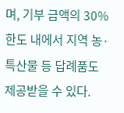며, 기부 금액의 30% 한도 내에서 지역 농·특산물 등 답례품도 제공받을 수 있다.